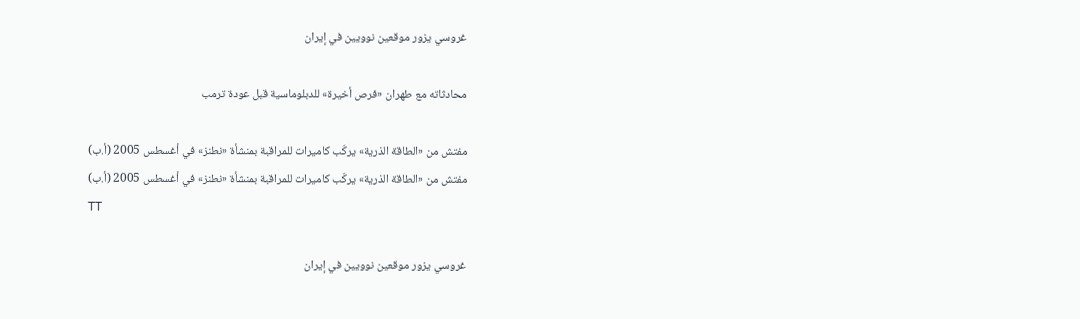غروسي يزور موقعين نوويين في إيران

محادثاته مع طهران «فرص أخيرة» للدبلوماسية قبل عودة ترمب

مفتش من «الطاقة الذرية» يركّب كاميرات للمراقبة بمنشأة «نطنز» في أغسطس 2005 (أ.ب)
مفتش من «الطاقة الذرية» يركّب كاميرات للمراقبة بمنشأة «نطنز» في أغسطس 2005 (أ.ب)
TT

غروسي يزور موقعين نوويين في إيران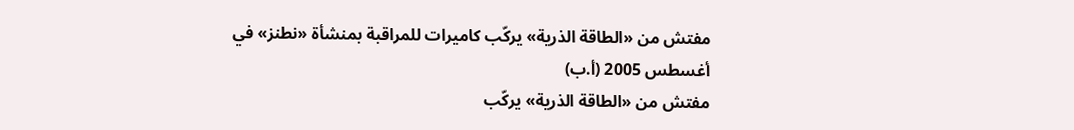مفتش من «الطاقة الذرية» يركّب كاميرات للمراقبة بمنشأة «نطنز» في أغسطس 2005 (أ.ب)
مفتش من «الطاقة الذرية» يركّب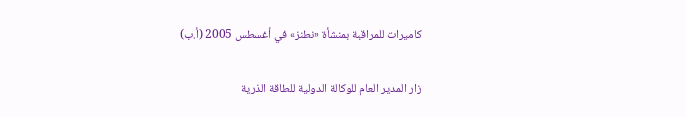كاميرات للمراقبة بمنشأة «نطنز» في أغسطس 2005 (أ.ب)

زار المدير العام للوكالة الدولية للطاقة الذرية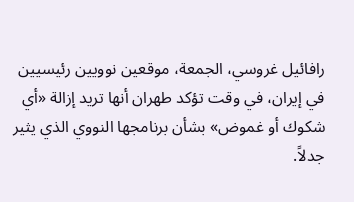رافائيل غروسي، الجمعة، موقعين نوويين رئيسيين في إيران، في وقت تؤكد طهران أنها تريد إزالة «أي شكوك أو غموض» بشأن برنامجها النووي الذي يثير جدلاً.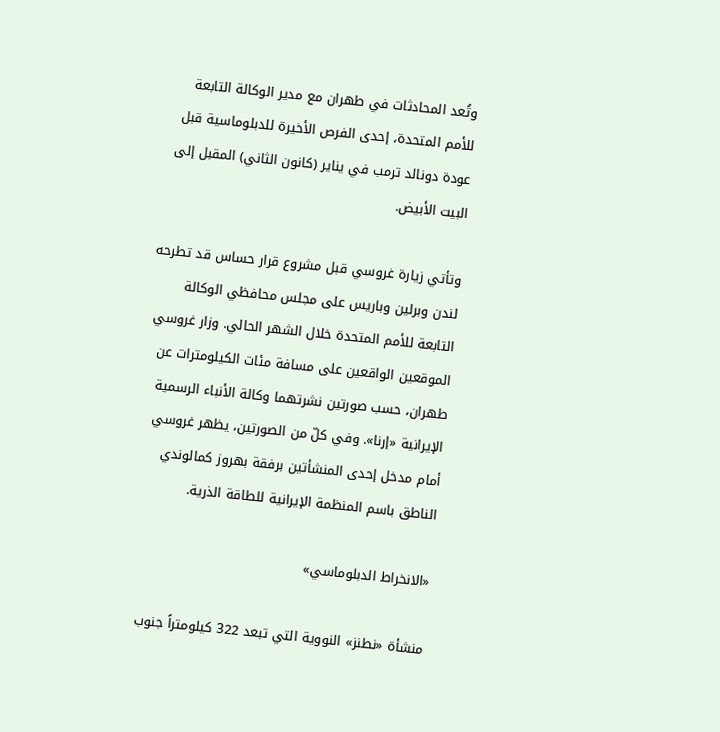وتُعد المحادثات في طهران مع مدير الوكالة التابعة للأمم المتحدة، إحدى الفرص الأخيرة للدبلوماسية قبل عودة دونالد ترمب في يناير (كانون الثاني) المقبل إلى البيت الأبيض.

وتأتي زيارة غروسي قبل مشروع قرار حساس قد تطرحه لندن وبرلين وباريس على مجلس محافظي الوكالة التابعة للأمم المتحدة خلال الشهر الحالي. وزار غروسي الموقعين الواقعين على مسافة مئات الكيلومترات عن طهران، حسب صورتين نشرتهما وكالة الأنباء الرسمية الإيرانية «إرنا». وفي كلّ من الصورتين، يظهر غروسي أمام مدخل إحدى المنشأتين برفقة بهروز كمالوندي الناطق باسم المنظمة الإيرانية للطاقة الذرية.

«الانخراط الدبلوماسي»

منشأة «نطنز» النووية التي تبعد 322 كيلومتراً جنوب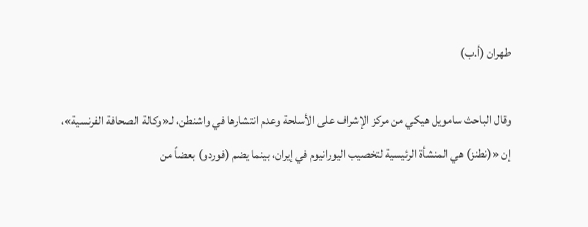طهران (أ.ب)

وقال الباحث سامويل هيكي من مركز الإشراف على الأسلحة وعدم انتشارها في واشنطن، لـ«وكالة الصحافة الفرنسية»، إن «(نطنز) هي المنشأة الرئيسية لتخصيب اليورانيوم في إيران، بينما يضم (فوردو) بعضاً من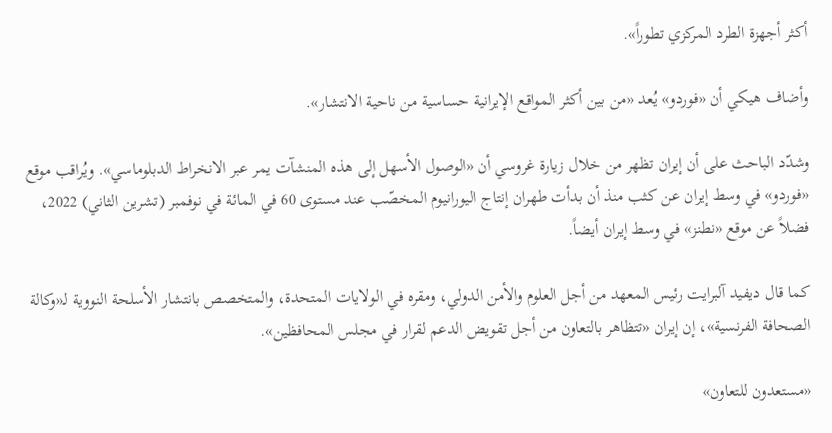أكثر أجهزة الطرد المركزي تطوراً».

وأضاف هيكي أن «فوردو» يُعد «من بين أكثر المواقع الإيرانية حساسية من ناحية الانتشار».

وشدّد الباحث على أن إيران تظهر من خلال زيارة غروسي أن «الوصول الأسهل إلى هذه المنشآت يمر عبر الانخراط الدبلوماسي». ويُراقب موقع «فوردو» في وسط إيران عن كثب منذ أن بدأت طهران إنتاج اليورانيوم المخصّب عند مستوى 60 في المائة في نوفمبر (تشرين الثاني) 2022، فضلاً عن موقع «نطنز» في وسط إيران أيضاً.

كما قال ديفيد آلبرايت رئيس المعهد من أجل العلوم والأمن الدولي، ومقره في الولايات المتحدة، والمتخصص بانتشار الأسلحة النووية لـ«وكالة الصحافة الفرنسية»، إن إيران «تتظاهر بالتعاون من أجل تقويض الدعم لقرار في مجلس المحافظين».

«مستعدون للتعاون»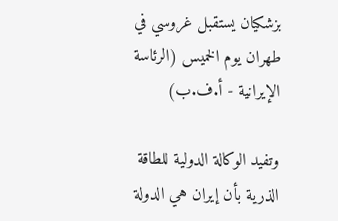بزشكيان يستقبل غروسي في طهران يوم الخميس (الرئاسة الإيرانية - أ.ف.ب)

وتفيد الوكالة الدولية للطاقة الذرية بأن إيران هي الدولة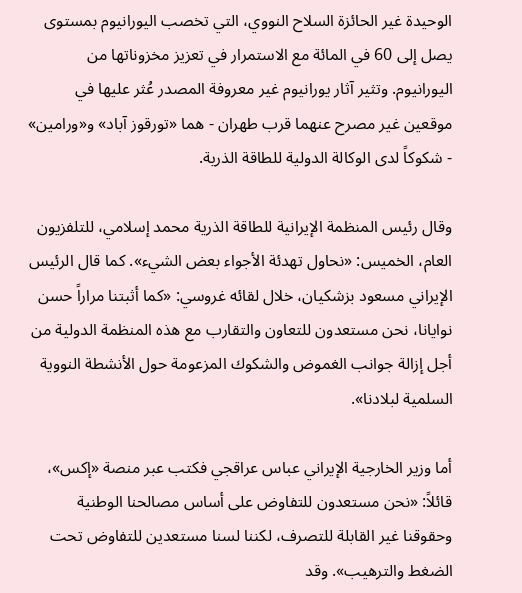الوحيدة غير الحائزة السلاح النووي، التي تخصب اليورانيوم بمستوى يصل إلى 60 في المائة مع الاستمرار في تعزيز مخزوناتها من اليورانيوم. وتثير آثار يورانيوم غير معروفة المصدر عُثر عليها في موقعين غير مصرح عنهما قرب طهران - هما «تورقوز آباد» و«ورامين» - شكوكاً لدى الوكالة الدولية للطاقة الذرية.

وقال رئيس المنظمة الإيرانية للطاقة الذرية محمد إسلامي، للتلفزيون العام، الخميس: «نحاول تهدئة الأجواء بعض الشيء». كما قال الرئيس الإيراني مسعود بزشكيان، خلال لقائه غروسي: «كما أثبتنا مراراً حسن نوايانا، نحن مستعدون للتعاون والتقارب مع هذه المنظمة الدولية من أجل إزالة جوانب الغموض والشكوك المزعومة حول الأنشطة النووية السلمية لبلادنا».

أما وزير الخارجية الإيراني عباس عراقجي فكتب عبر منصة «إكس»، قائلاً: «نحن مستعدون للتفاوض على أساس مصالحنا الوطنية وحقوقنا غير القابلة للتصرف، لكننا لسنا مستعدين للتفاوض تحت الضغط والترهيب». وقد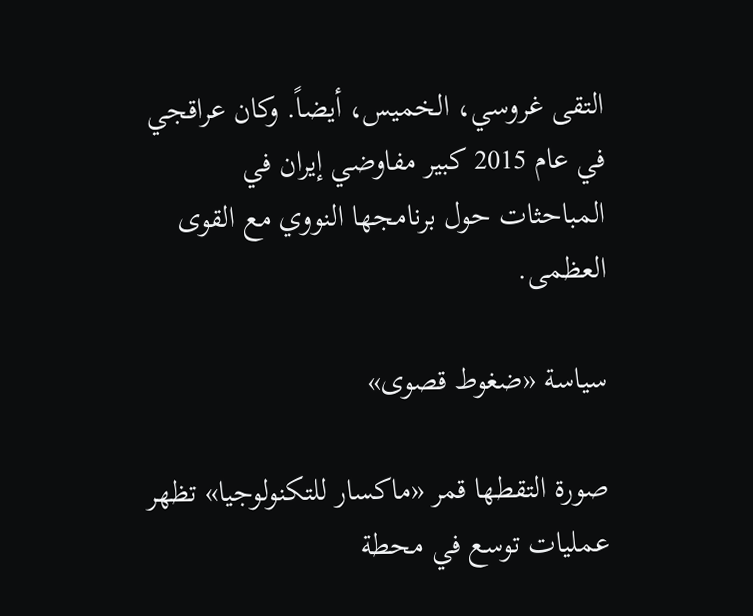التقى غروسي، الخميس، أيضاً. وكان عراقجي في عام 2015 كبير مفاوضي إيران في المباحثات حول برنامجها النووي مع القوى العظمى.

سياسة «ضغوط قصوى»

صورة التقطها قمر «ماكسار للتكنولوجيا» تظهر عمليات توسع في محطة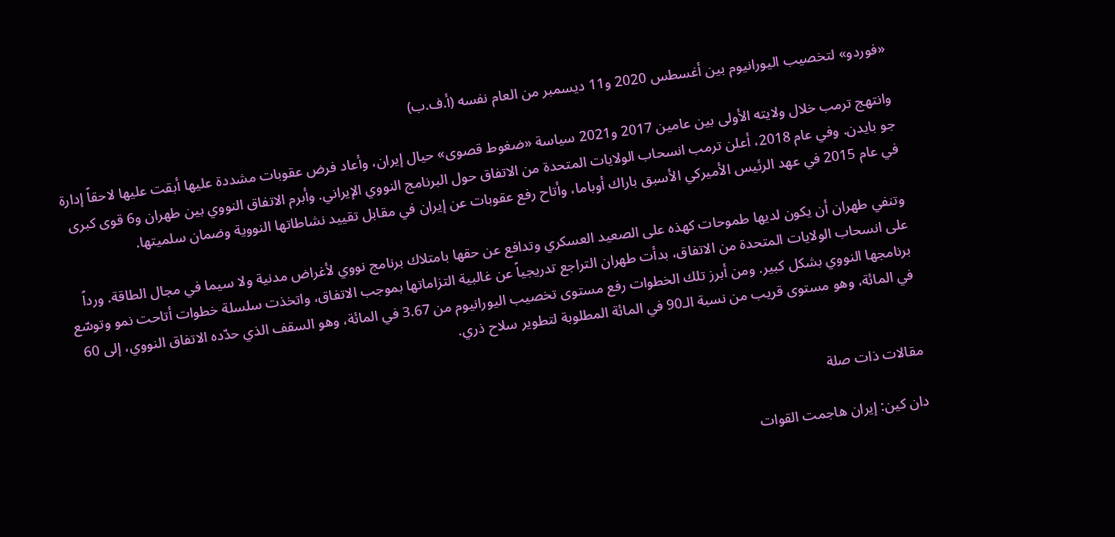«فوردو» لتخصيب اليورانيوم بين أغسطس 2020 و11 ديسمبر من العام نفسه (أ.ف.ب)

وانتهج ترمب خلال ولايته الأولى بين عامين 2017 و2021 سياسة «ضغوط قصوى» حيال إيران، وأعاد فرض عقوبات مشددة عليها أبقت عليها لاحقاً إدارة جو بايدن. وفي عام 2018، أعلن ترمب انسحاب الولايات المتحدة من الاتفاق حول البرنامج النووي الإيراني. وأبرم الاتفاق النووي بين طهران و6 قوى كبرى في عام 2015 في عهد الرئيس الأميركي الأسبق باراك أوباما، وأتاح رفع عقوبات عن إيران في مقابل تقييد نشاطاتها النووية وضمان سلميتها.

وتنفي طهران أن يكون لديها طموحات كهذه على الصعيد العسكري وتدافع عن حقها بامتلاك برنامج نووي لأغراض مدنية ولا سيما في مجال الطاقة. ورداً على انسحاب الولايات المتحدة من الاتفاق، بدأت طهران التراجع تدريجياً عن غالبية التزاماتها بموجب الاتفاق، واتخذت سلسلة خطوات أتاحت نمو وتوسّع برنامجها النووي بشكل كبير. ومن أبرز تلك الخطوات رفع مستوى تخصيب اليورانيوم من 3.67 في المائة، وهو السقف الذي حدّده الاتفاق النووي، إلى 60 في المائة، وهو مستوى قريب من نسبة الـ90 في المائة المطلوبة لتطوير سلاح ذري.


مقالات ذات صلة

دان كين: إيران هاجمت القوات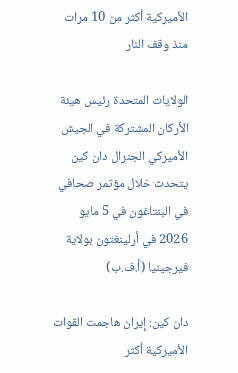الأميركية أكثر من 10 مرات منذ وقف النار

الولايات المتحدة رئيس هيئة الأركان المشتركة في الجيش الأميركي الجنرال دان كين يتحدث خلال مؤتمر صحافي في البنتاغون في 5 مايو 2026 في أرلينغتون بولاية فيرجينيا (أ.ف.ب)

دان كين: إيران هاجمت القوات الأميركية أكثر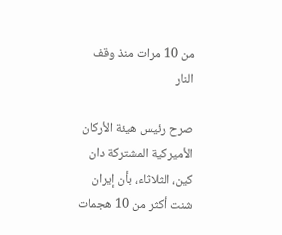من 10 مرات منذ وقف النار

صرح رئيس هيئة الأركان الأميركية المشتركة دان كين، الثلاثاء، بأن إيران شنت أكثر من 10 هجمات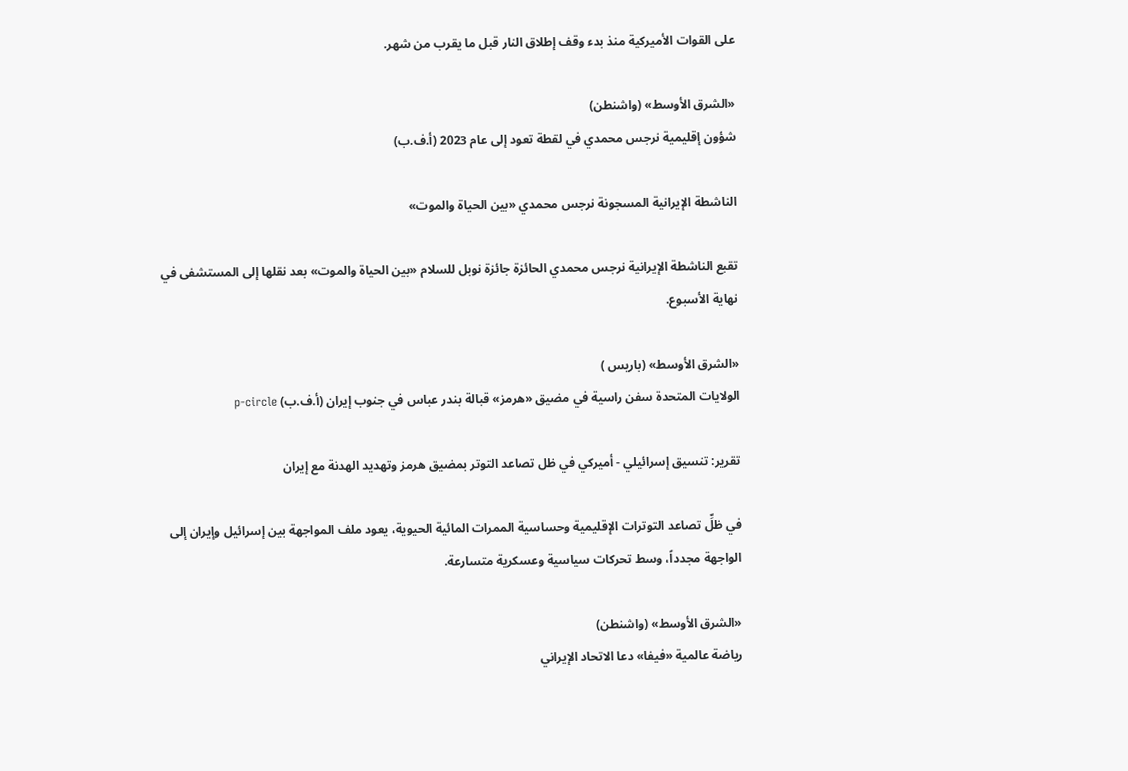على القوات الأميركية منذ بدء وقف إطلاق النار قبل ما يقرب من شهر.

«الشرق الأوسط» (واشنطن)
شؤون إقليمية نرجس محمدي في لقطة تعود إلى عام 2023 (أ.ف.ب)

الناشطة الإيرانية المسجونة نرجس محمدي «بين الحياة والموت»

تقبع الناشطة الإيرانية نرجس محمدي الحائزة جائزة نوبل للسلام «بين الحياة والموت» بعد نقلها إلى المستشفى في نهاية الأسبوع.

«الشرق الأوسط» (باريس )
الولايات المتحدة سفن راسية في مضيق «هرمز» قبالة بندر عباس في جنوب إيران (أ.ف.ب) p-circle

تقرير: تنسيق إسرائيلي - أميركي في ظل تصاعد التوتر بمضيق هرمز وتهديد الهدنة مع إيران

في ظلِّ تصاعد التوترات الإقليمية وحساسية الممرات المائية الحيوية، يعود ملف المواجهة بين إسرائيل وإيران إلى الواجهة مجدداً، وسط تحركات سياسية وعسكرية متسارعة.

«الشرق الأوسط» (واشنطن)
رياضة عالمية «فيفا» دعا الاتحاد الإيراني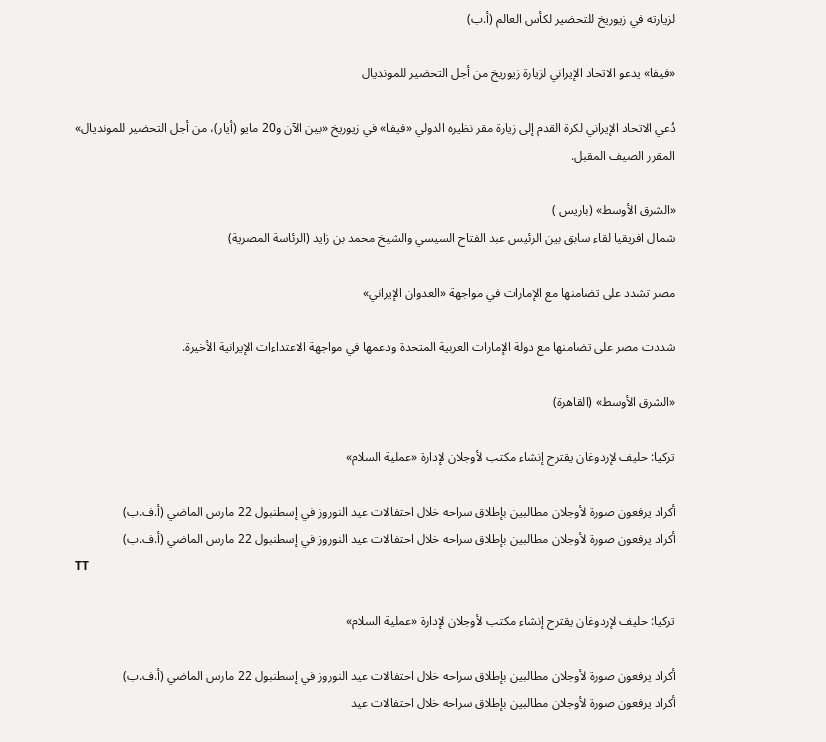لزيارته في زيوريخ للتحضير لكأس العالم (أ.ب)

«فيفا» يدعو الاتحاد الإيراني لزيارة زيوريخ من أجل التحضير للمونديال

دُعي الاتحاد الإيراني لكرة القدم إلى زيارة مقر نظيره الدولي «فيفا» في زيوريخ «بين الآن و20 مايو (أيار)، من أجل التحضير للمونديال» المقرر الصيف المقبل.

«الشرق الأوسط» (باريس )
شمال افريقيا لقاء سابق بين الرئيس عبد الفتاح السيسي والشيخ محمد بن زايد (الرئاسة المصرية)

مصر تشدد على تضامنها مع الإمارات في مواجهة «العدوان الإيراني»

شددت مصر على تضامنها مع دولة الإمارات العربية المتحدة ودعمها في مواجهة الاعتداءات الإيرانية الأخيرة.

«الشرق الأوسط» (القاهرة)

تركيا: حليف لإردوغان يقترح إنشاء مكتب لأوجلان لإدارة «عملية السلام»

أكراد يرفعون صورة لأوجلان مطالبين بإطلاق سراحه خلال احتفالات عيد النوروز في إسطنبول 22 مارس الماضي (أ.ف.ب)
أكراد يرفعون صورة لأوجلان مطالبين بإطلاق سراحه خلال احتفالات عيد النوروز في إسطنبول 22 مارس الماضي (أ.ف.ب)
TT

تركيا: حليف لإردوغان يقترح إنشاء مكتب لأوجلان لإدارة «عملية السلام»

أكراد يرفعون صورة لأوجلان مطالبين بإطلاق سراحه خلال احتفالات عيد النوروز في إسطنبول 22 مارس الماضي (أ.ف.ب)
أكراد يرفعون صورة لأوجلان مطالبين بإطلاق سراحه خلال احتفالات عيد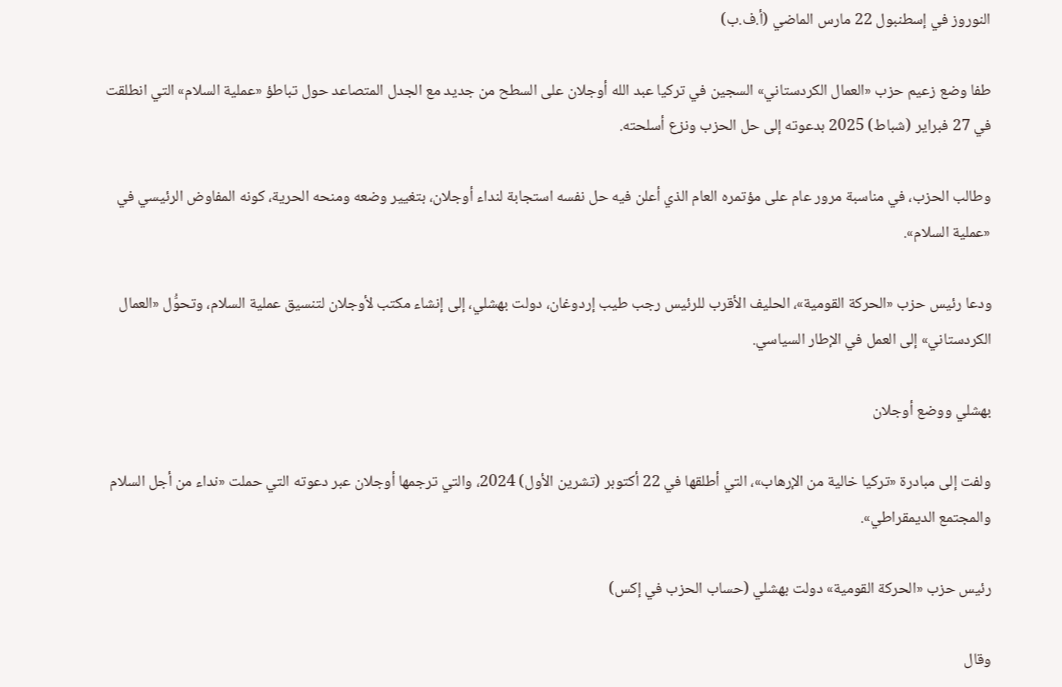النوروز في إسطنبول 22 مارس الماضي (أ.ف.ب)

طفا وضع زعيم حزب «العمال الكردستاني» السجين في تركيا عبد الله أوجلان على السطح من جديد مع الجدل المتصاعد حول تباطؤ «عملية السلام» التي انطلقت في 27 فبراير (شباط) 2025 بدعوته إلى حل الحزب ونزع أسلحته.

وطالب الحزب، في مناسبة مرور عام على مؤتمره العام الذي أعلن فيه حل نفسه استجابة لنداء أوجلان، بتغيير وضعه ومنحه الحرية، كونه المفاوض الرئيسي في «عملية السلام».

ودعا رئيس حزب «الحركة القومية»، الحليف الأقرب للرئيس رجب طيب إردوغان، دولت بهشلي، إلى إنشاء مكتب لأوجلان لتنسيق عملية السلام، وتحوُّل «العمال الكردستاني» إلى العمل في الإطار السياسي.

بهشلي ووضع أوجلان

ولفت إلى مبادرة «تركيا خالية من الإرهاب»، التي أطلقها في 22 أكتوبر (تشرين الأول) 2024، والتي ترجمها أوجلان عبر دعوته التي حملت «نداء من أجل السلام والمجتمع الديمقراطي».

رئيس حزب «الحركة القومية» دولت بهشلي (حساب الحزب في إكس)

وقال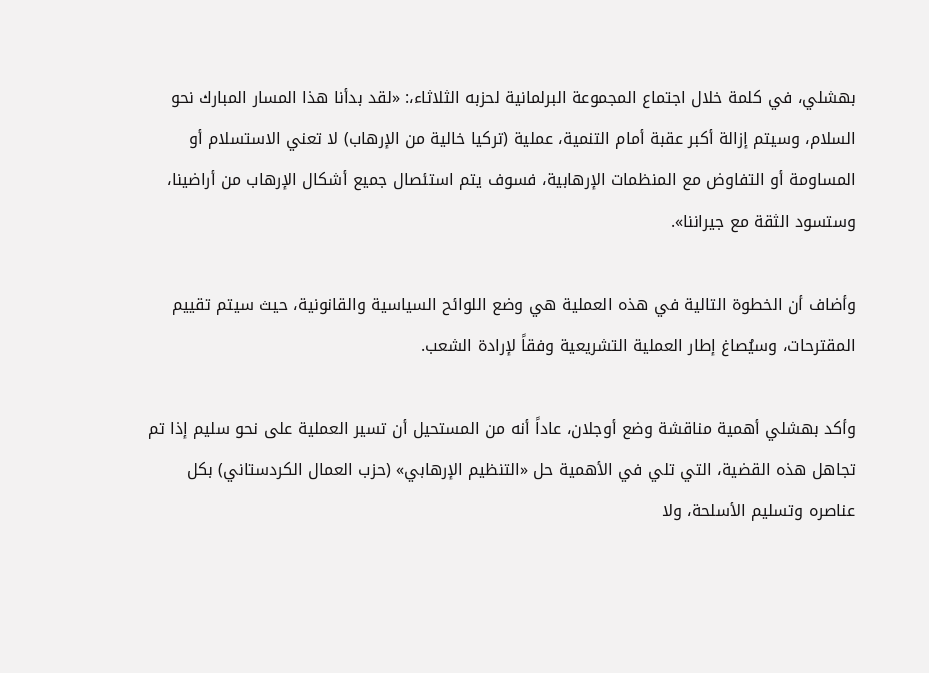بهشلي، في كلمة خلال اجتماع المجموعة البرلمانية لحزبه الثلاثاء،: «لقد بدأنا هذا المسار المبارك نحو السلام، وسيتم إزالة أكبر عقبة أمام التنمية، عملية (تركيا خالية من الإرهاب) لا تعني الاستسلام أو المساومة أو التفاوض مع المنظمات الإرهابية، فسوف يتم استئصال جميع أشكال الإرهاب من أراضينا، وستسود الثقة مع جيراننا».

وأضاف أن الخطوة التالية في هذه العملية هي وضع اللوائح السياسية والقانونية، حيث سيتم تقييم المقترحات، وسيُصاغ إطار العملية التشريعية وفقاً لإرادة الشعب.

وأكد بهشلي أهمية مناقشة وضع أوجلان، عاداً أنه من المستحيل أن تسير العملية على نحو سليم إذا تم تجاهل هذه القضية، التي تلي في الأهمية حل «التنظيم الإرهابي» (حزب العمال الكردستاني) بكل عناصره وتسليم الأسلحة، ولا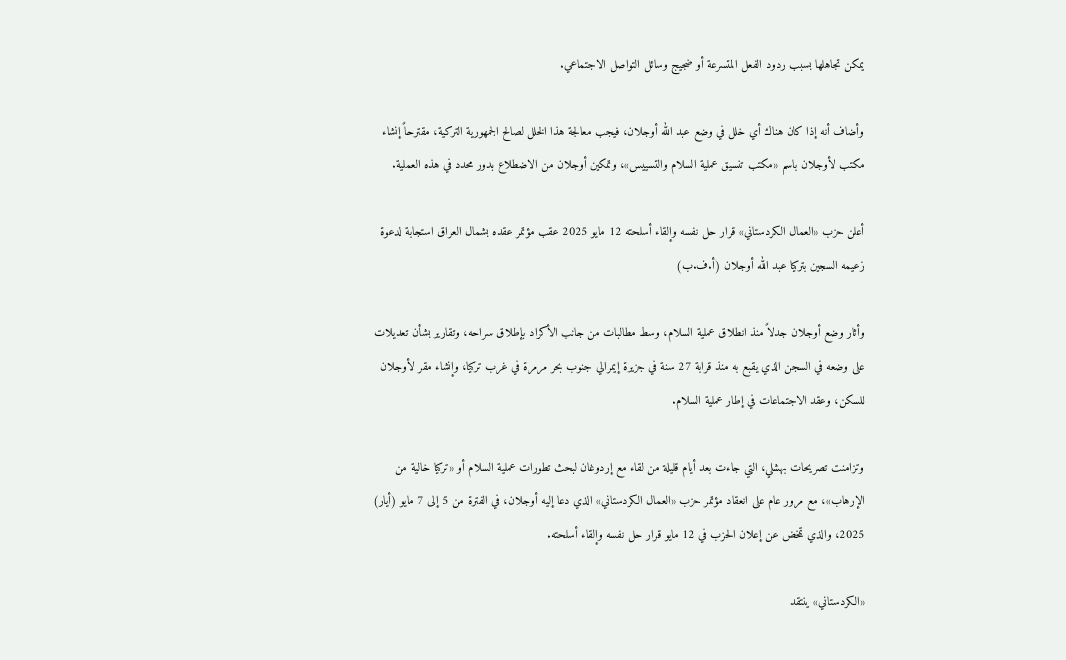يمكن تجاهلها بسبب ردود الفعل المتسرعة أو ضجيج وسائل التواصل الاجتماعي.

وأضاف أنه إذا كان هناك أي خلل في وضع عبد الله أوجلان، فيجب معالجة هذا الخلل لصالح الجمهورية التركية، مقترحاً إنشاء مكتب لأوجلان باسم «مكتب تنسيق عملية السلام والتسييس»، وتمكين أوجلان من الاضطلاع بدور محدد في هذه العملية.

أعلن حزب «العمال الكردستاني» قرار حل نفسه وإلقاء أسلحته 12 مايو 2025 عقب مؤتمر عقده بشمال العراق استجابة لدعوة زعيمه السجين بتركيا عبد الله أوجلان (أ.ف.ب)

وأثار وضع أوجلان جدلاً منذ انطلاق عملية السلام، وسط مطالبات من جانب الأكراد بإطلاق سراحه، وتقارير بشأن تعديلات على وضعه في السجن الذي يقبع به منذ قرابة 27 سنة في جزيرة إيمرالي جنوب بحر مرمرة في غرب تركيا، وإنشاء مقر لأوجلان للسكن، وعقد الاجتماعات في إطار عملية السلام.

وتزامنت تصريحات بهشلي، التي جاءت بعد أيام قليلة من لقاء مع إردوغان لبحث تطورات عملية السلام أو «تركيا خالية من الإرهاب»، مع مرور عام على انعقاد مؤتمر حزب «العمال الكردستاني» الذي دعا إليه أوجلان، في الفترة من 5 إلى 7 مايو (أيار) 2025، والذي تمخض عن إعلان الحزب في 12 مايو قرار حل نفسه وإلقاء أسلحته.

«الكردستاني» ينتقد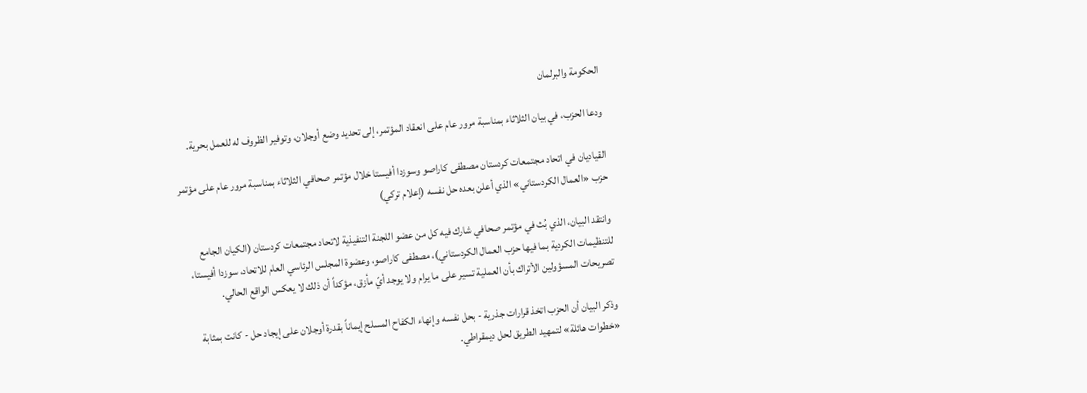الحكومة والبرلمان

ودعا الحزب، في بيان الثلاثاء بمناسبة مرور عام على انعقاد المؤتمر، إلى تحديد وضع أوجلان، وتوفير الظروف له للعمل بحرية.

القياديان في اتحاد مجتمعات كردستان مصطفى كاراصو وسوزدا أفيستا خلال مؤتمر صحافي الثلاثاء بمناسبة مرور عام على مؤتمر حزب «العمال الكردستاني» الذي أعلن بعده حل نفسه (إعلام تركي)

وانتقد البيان، الذي بُث في مؤتمر صحافي شارك فيه كل من عضو اللجنة التنفيذية لاتحاد مجتمعات كردستان (الكيان الجامع للتنظيمات الكردية بما فيها حزب العمال الكردستاني)، مصطفى كاراصو، وعضوة المجلس الرئاسي العام للاتحاد، سوزدا أفيستا، تصريحات المسؤولين الأتراك بأن العملية تسير على ما يرام ولا يوجد أيّ مأزق، مؤكداً أن ذلك لا يعكس الواقع الحالي.

وذكر البيان أن الحزب اتخذ قرارات جذرية - بحل نفسه وإنهاء الكفاح المسلح إيماناً بقدرة أوجلان على إيجاد حل - كانت بمثابة «خطوات هائلة» لتمهيد الطريق لحل ديمقراطي.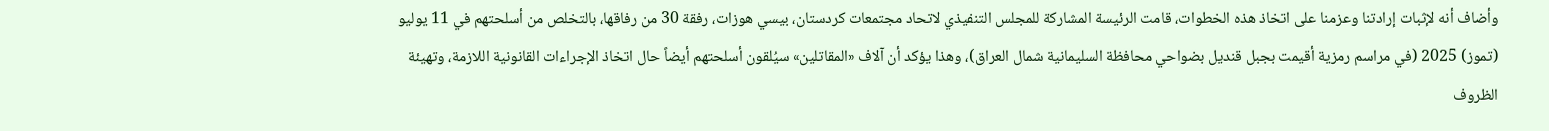وأضاف أنه لإثبات إرادتنا وعزمنا على اتخاذ هذه الخطوات، قامت الرئيسة المشاركة للمجلس التنفيذي لاتحاد مجتمعات كردستان، بيسي هوزات، رفقة 30 من رفاقها، بالتخلص من أسلحتهم في 11 يوليو (تموز) 2025 (في مراسم رمزية أقيمت بجبل قنديل بضواحي محافظة السليمانية شمال العراق)، وهذا يؤكد أن آلاف «المقاتلين» سيُلقون أسلحتهم أيضاً حال اتخاذ الإجراءات القانونية اللازمة، وتهيئة الظروف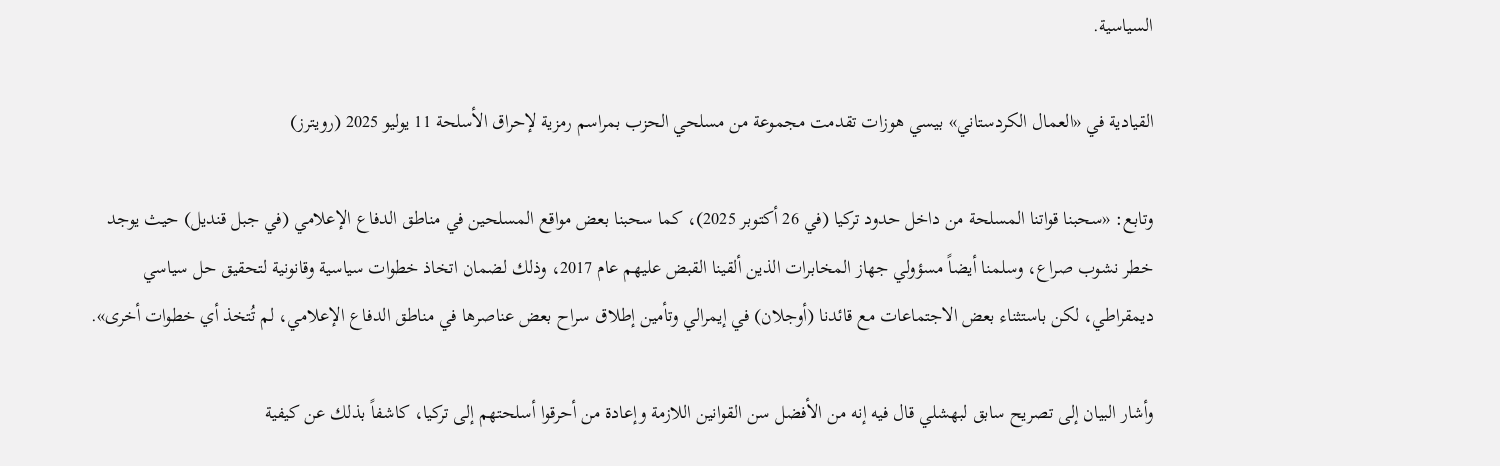السياسية.

القيادية في «العمال الكردستاني» بيسي هوزات تقدمت مجموعة من مسلحي الحزب بمراسم رمزية لإحراق الأسلحة 11 يوليو 2025 (رويترز)

وتابع: «سحبنا قواتنا المسلحة من داخل حدود تركيا (في 26 أكتوبر 2025)، كما سحبنا بعض مواقع المسلحين في مناطق الدفاع الإعلامي (في جبل قنديل) حيث يوجد خطر نشوب صراع، وسلمنا أيضاً مسؤولي جهاز المخابرات الذين ألقينا القبض عليهم عام 2017، وذلك لضمان اتخاذ خطوات سياسية وقانونية لتحقيق حل سياسي ديمقراطي، لكن باستثناء بعض الاجتماعات مع قائدنا (أوجلان) في إيمرالي وتأمين إطلاق سراح بعض عناصرها في مناطق الدفاع الإعلامي، لم تُتخذ أي خطوات أخرى».

وأشار البيان إلى تصريح سابق لبهشلي قال فيه إنه من الأفضل سن القوانين اللازمة وإعادة من أحرقوا أسلحتهم إلى تركيا، كاشفاً بذلك عن كيفية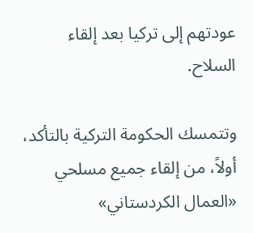عودتهم إلى تركيا بعد إلقاء السلاح.

وتتمسك الحكومة التركية بالتأكد، أولاً، من إلقاء جميع مسلحي «العمال الكردستاني»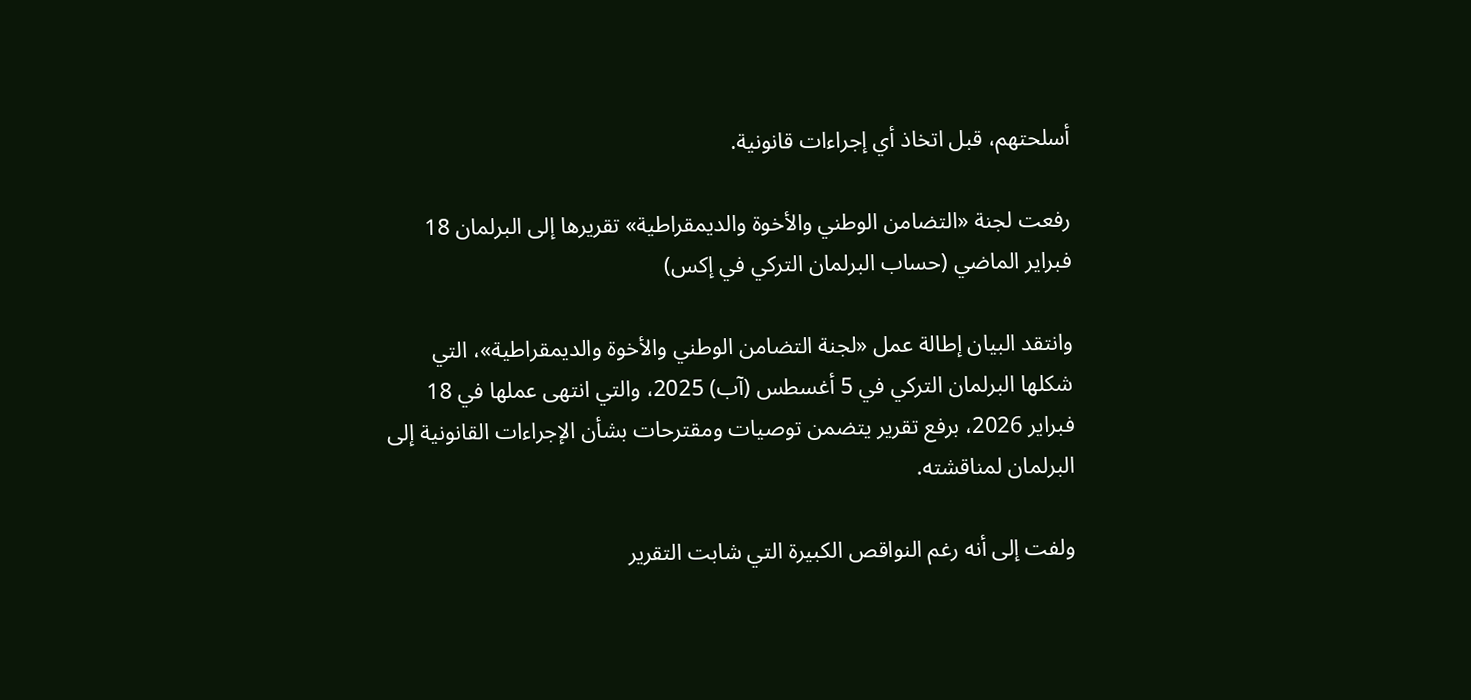أسلحتهم، قبل اتخاذ أي إجراءات قانونية.

رفعت لجنة «التضامن الوطني والأخوة والديمقراطية» تقريرها إلى البرلمان 18 فبراير الماضي (حساب البرلمان التركي في إكس)

وانتقد البيان إطالة عمل «لجنة التضامن الوطني والأخوة والديمقراطية»، التي شكلها البرلمان التركي في 5 أغسطس (آب) 2025، والتي انتهى عملها في 18 فبراير 2026، برفع تقرير يتضمن توصيات ومقترحات بشأن الإجراءات القانونية إلى البرلمان لمناقشته.

ولفت إلى أنه رغم النواقص الكبيرة التي شابت التقرير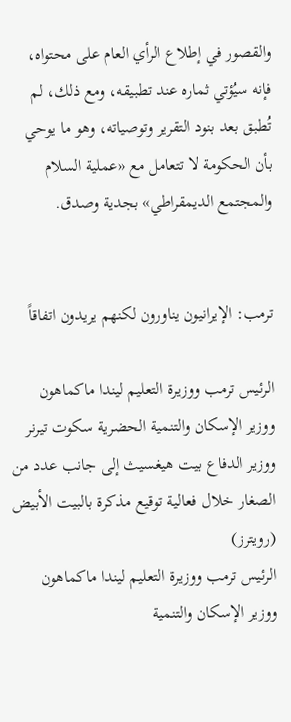والقصور في إطلاع الرأي العام على محتواه، فإنه سيُؤتي ثماره عند تطبيقه، ومع ذلك، لم تُطبق بعد بنود التقرير وتوصياته، وهو ما يوحي بأن الحكومة لا تتعامل مع «عملية السلام والمجتمع الديمقراطي» بجدية وصدق.


ترمب: الإيرانيون يناورون لكنهم يريدون اتفاقاً

الرئيس ترمب ووزيرة التعليم ليندا ماكماهون ووزير الإسكان والتنمية الحضرية سكوت تيرنر ووزير الدفاع بيت هيغسيث إلى جانب عدد من الصغار خلال فعالية توقيع مذكرة بالبيت الأبيض (رويترز)
الرئيس ترمب ووزيرة التعليم ليندا ماكماهون ووزير الإسكان والتنمية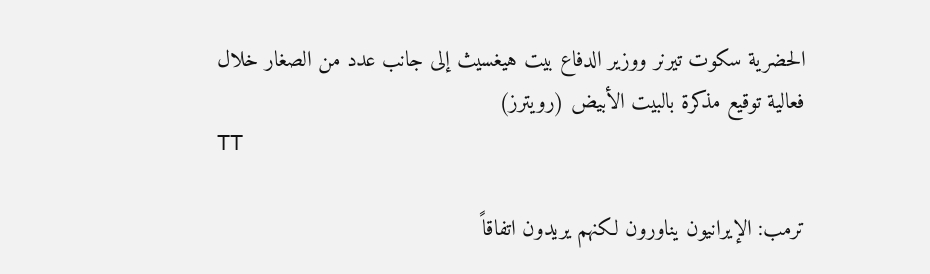الحضرية سكوت تيرنر ووزير الدفاع بيت هيغسيث إلى جانب عدد من الصغار خلال فعالية توقيع مذكرة بالبيت الأبيض (رويترز)
TT

ترمب: الإيرانيون يناورون لكنهم يريدون اتفاقاً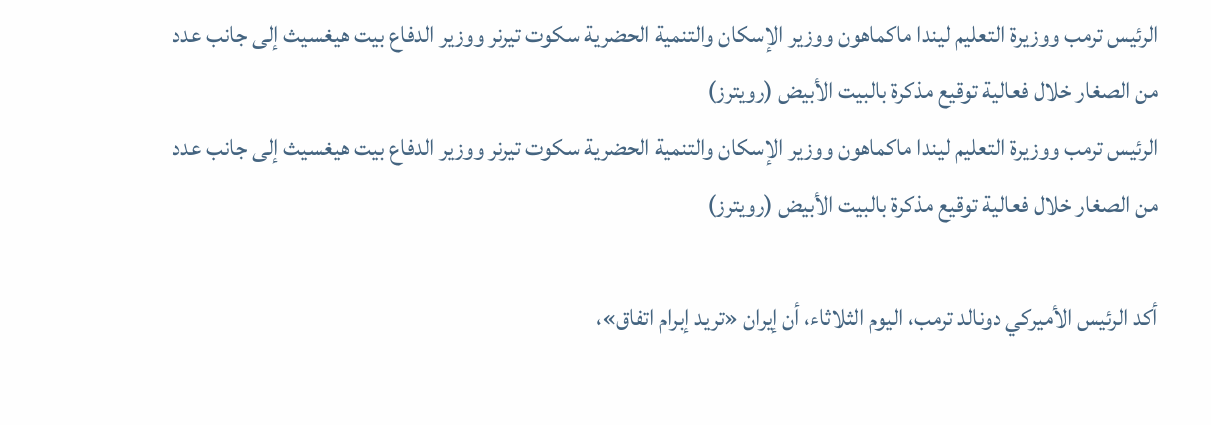الرئيس ترمب ووزيرة التعليم ليندا ماكماهون ووزير الإسكان والتنمية الحضرية سكوت تيرنر ووزير الدفاع بيت هيغسيث إلى جانب عدد من الصغار خلال فعالية توقيع مذكرة بالبيت الأبيض (رويترز)
الرئيس ترمب ووزيرة التعليم ليندا ماكماهون ووزير الإسكان والتنمية الحضرية سكوت تيرنر ووزير الدفاع بيت هيغسيث إلى جانب عدد من الصغار خلال فعالية توقيع مذكرة بالبيت الأبيض (رويترز)

أكد الرئيس الأميركي دونالد ترمب، اليوم الثلاثاء، أن إيران «تريد إبرام اتفاق»،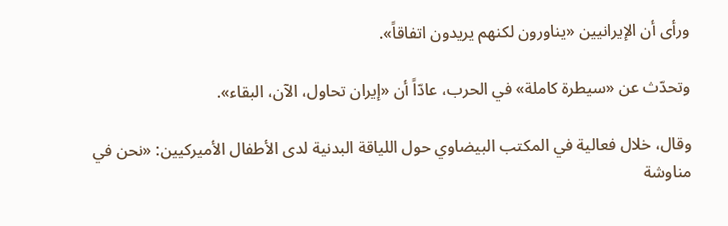ورأى أن الإيرانيين «يناورون لكنهم يريدون اتفاقاً».

وتحدّث عن «سيطرة كاملة» في الحرب، عادّاً أن «إيران تحاول، الآن، البقاء».

وقال، خلال فعالية في المكتب البيضاوي حول اللياقة البدنية لدى الأطفال الأميركيين: «نحن في مناوشة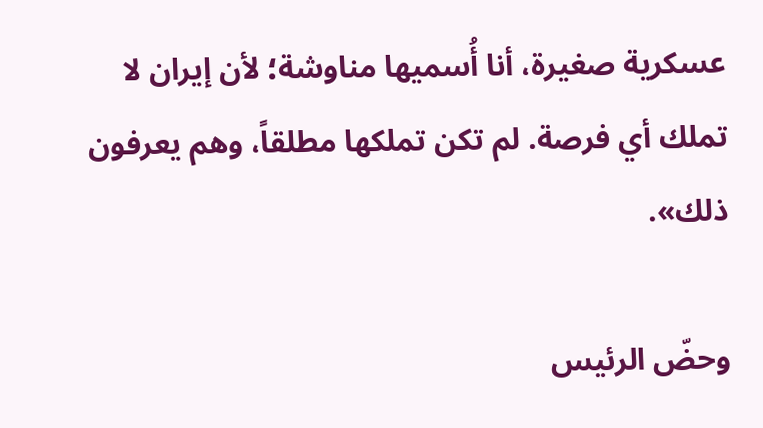عسكرية صغيرة، أنا أُسميها مناوشة؛ لأن إيران لا تملك أي فرصة. لم تكن تملكها مطلقاً، وهم يعرفون ذلك».

وحضّ الرئيس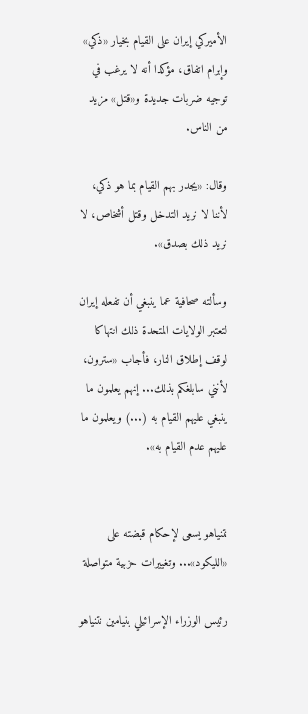الأميركي إيران على القيام بخيار «ذكي» وإبرام اتفاق، مؤكدا أنه لا يرغب في توجيه ضربات جديدة و«قتل» مزيد من الناس.

وقال: «يجدر بهم القيام بما هو ذكي، لأننا لا نريد التدخل وقتل أشخاص، لا نريد ذلك بصدق».

وسألته صحافية عما ينبغي أن تفعله إيران لتعتبر الولايات المتحدة ذلك انتهاكا لوقف إطلاق النار، فأجاب «سترون، لأنني سابلغكم بذلك... إنهم يعلمون ما ينبغي عليهم القيام به (...) ويعلمون ما عليهم عدم القيام به».


نتنياهو يسعى لإحكام قبضته على «الليكود»... وتغييرات حزبية متواصلة

رئيس الوزراء الإسرائيلي بنيامين نتنياهو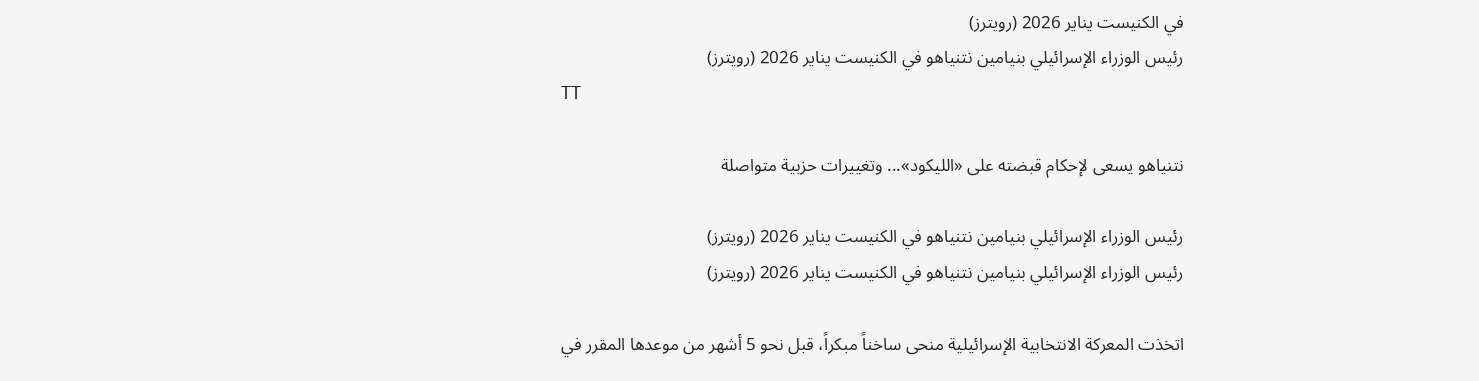في الكنيست يناير 2026 (رويترز)
رئيس الوزراء الإسرائيلي بنيامين نتنياهو في الكنيست يناير 2026 (رويترز)
TT

نتنياهو يسعى لإحكام قبضته على «الليكود»... وتغييرات حزبية متواصلة

رئيس الوزراء الإسرائيلي بنيامين نتنياهو في الكنيست يناير 2026 (رويترز)
رئيس الوزراء الإسرائيلي بنيامين نتنياهو في الكنيست يناير 2026 (رويترز)

اتخذت المعركة الانتخابية الإسرائيلية منحى ساخناً مبكراً، قبل نحو 5 أشهر من موعدها المقرر في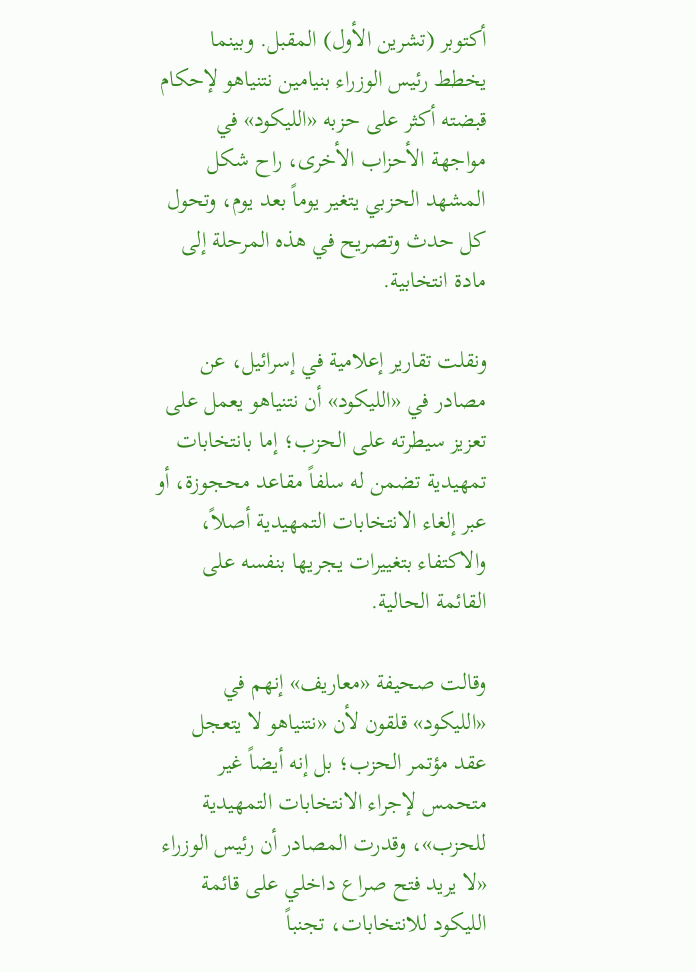أكتوبر (تشرين الأول) المقبل. وبينما يخطط رئيس الوزراء بنيامين نتنياهو لإحكام قبضته أكثر على حزبه «الليكود» في مواجهة الأحزاب الأخرى، راح شكل المشهد الحزبي يتغير يوماً بعد يوم، وتحول كل حدث وتصريح في هذه المرحلة إلى مادة انتخابية.

ونقلت تقارير إعلامية في إسرائيل، عن مصادر في «الليكود» أن نتنياهو يعمل على تعزيز سيطرته على الحزب؛ إما بانتخابات تمهيدية تضمن له سلفاً مقاعد محجوزة، أو عبر إلغاء الانتخابات التمهيدية أصلاً، والاكتفاء بتغييرات يجريها بنفسه على القائمة الحالية.

وقالت صحيفة «معاريف» إنهم في «الليكود» قلقون لأن «نتنياهو لا يتعجل عقد مؤتمر الحزب؛ بل إنه أيضاً غير متحمس لإجراء الانتخابات التمهيدية للحزب»، وقدرت المصادر أن رئيس الوزراء «لا يريد فتح صراع داخلي على قائمة الليكود للانتخابات، تجنباً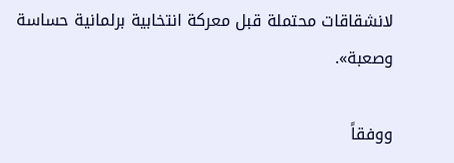لانشقاقات محتملة قبل معركة انتخابية برلمانية حساسة وصعبة».

ووفقاً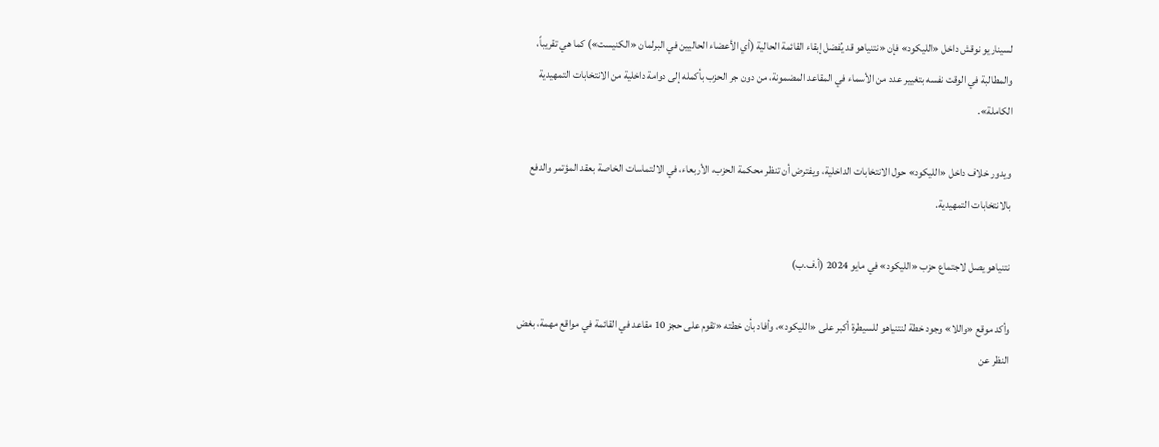لسيناريو نوقش داخل «الليكود» فإن «نتنياهو قد يُفضل إبقاء القائمة الحالية (أي الأعضاء الحاليين في البرلمان «الكنيست») كما هي تقريباً، والمطالبة في الوقت نفسه بتغيير عدد من الأسماء في المقاعد المضمونة، من دون جر الحزب بأكمله إلى دوامة داخلية من الانتخابات التمهيدية الكاملة».

ويدور خلاف داخل «الليكود» حول الانتخابات الداخلية، ويفترض أن تنظر محكمة الحزب، الأربعاء، في الالتماسات الخاصة بعقد المؤتمر والدفع بالانتخابات التمهيدية.

نتنياهو يصل لاجتماع حزب «الليكود» في مايو 2024 (أ.ف.ب)

وأكد موقع «واللا» وجود خطة لنتنياهو للسيطرة أكبر على «الليكود»، وأفاد بأن خطته «تقوم على حجز 10 مقاعد في القائمة في مواقع مهمة، بغض النظر عن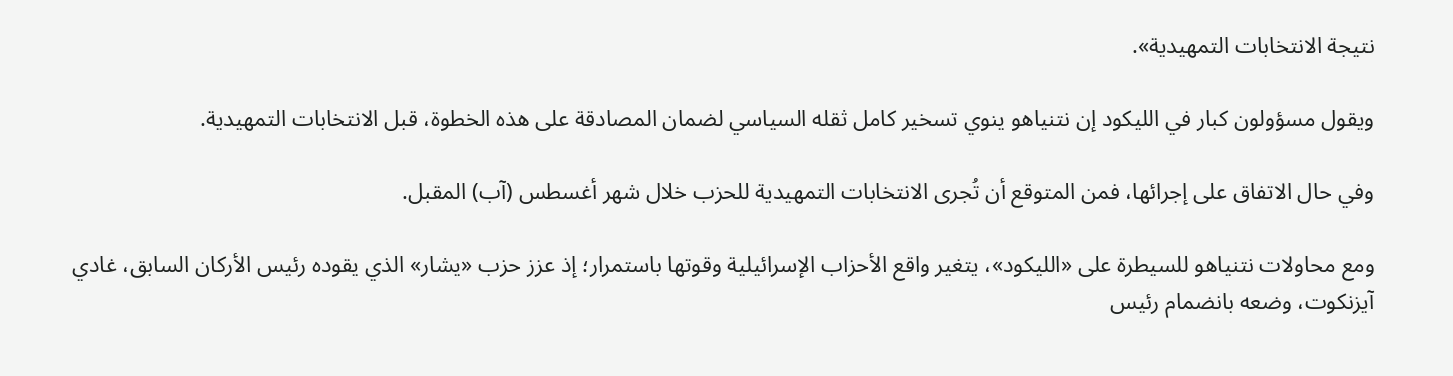نتيجة الانتخابات التمهيدية».

ويقول مسؤولون كبار في الليكود إن نتنياهو ينوي تسخير كامل ثقله السياسي لضمان المصادقة على هذه الخطوة، قبل الانتخابات التمهيدية.

وفي حال الاتفاق على إجرائها، فمن المتوقع أن تُجرى الانتخابات التمهيدية للحزب خلال شهر أغسطس (آب) المقبل.

ومع محاولات نتنياهو للسيطرة على «الليكود»، يتغير واقع الأحزاب الإسرائيلية وقوتها باستمرار؛ إذ عزز حزب «يشار» الذي يقوده رئيس الأركان السابق، غادي آيزنكوت، وضعه بانضمام رئيس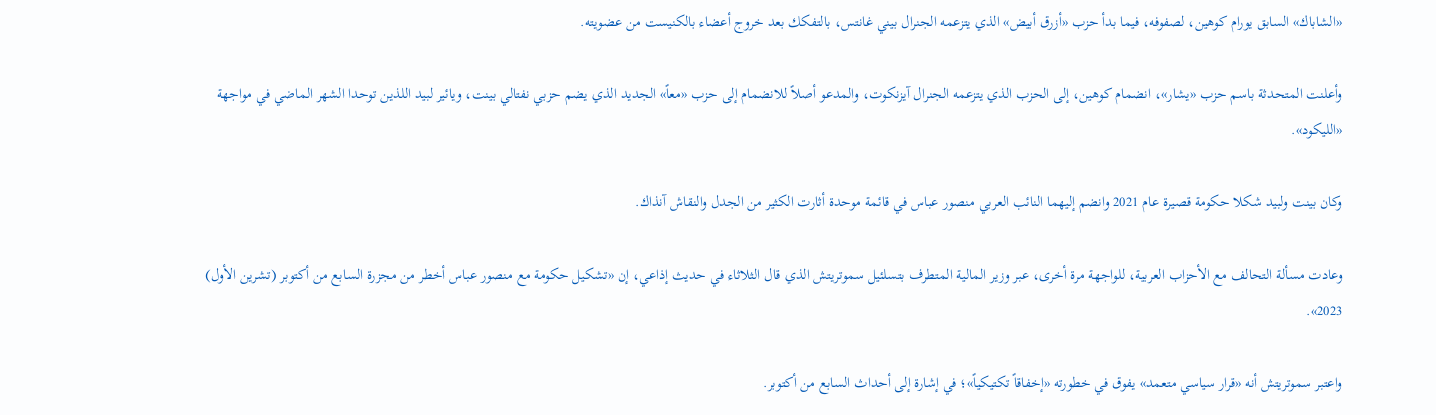«الشاباك» السابق يورام كوهين، لصفوفه، فيما بدأ حزب «أزرق أبيض» الذي يتزعمه الجنرال بيني غانتس، بالتفكك بعد خروج أعضاء بالكنيست من عضويته.

وأعلنت المتحدثة باسم حزب «يشار»، انضمام كوهين، إلى الحزب الذي يتزعمه الجنرال آيزنكوت، والمدعو أصلاً للانضمام إلى حزب «معاً» الجديد الذي يضم حزبي نفتالي بينت، ويائير لبيد اللذين توحدا الشهر الماضي في مواجهة «الليكود».

وكان بينت ولبيد شكلا حكومة قصيرة عام 2021 وانضم إليهما النائب العربي منصور عباس في قائمة موحدة أثارت الكثير من الجدل والنقاش آنذاك.

وعادت مسألة التحالف مع الأحزاب العربية، للواجهة مرة أخرى، عبر وزير المالية المتطرف بتسلئيل سموتريتش الذي قال الثلاثاء في حديث إذاعي، إن «تشكيل حكومة مع منصور عباس أخطر من مجزرة السابع من أكتوبر (تشرين الأول) 2023».

واعتبر سموتريتش أنه «قرار سياسي متعمد» يفوق في خطورته «إخفاقاً تكتيكياً»؛ في إشارة إلى أحداث السابع من أكتوبر.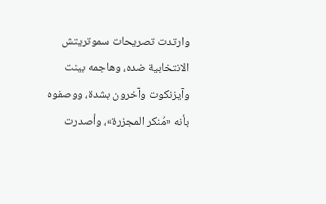وارتدت تصريحات سموتريتش الانتخابية ضده، وهاجمه بينت وآيزنكوت وآخرون بشدة، ووصفوه بأنه «مُنكر المجزرة»، وأصدرت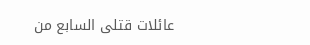عائلات قتلى السابع من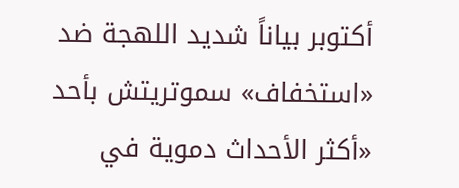أكتوبر بياناً شديد اللهجة ضد «استخفاف» سموتريتش بأحد «أكثر الأحداث دموية في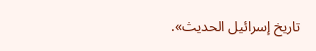تاريخ إسرائيل الحديث».